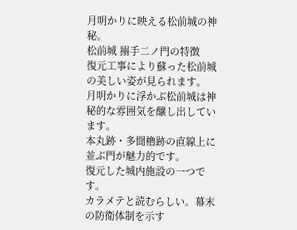月明かりに映える松前城の神秘。
松前城 搦手二ノ門の特徴
復元工事により蘇った松前城の美しい姿が見られます。
月明かりに浮かぶ松前城は神秘的な雰囲気を醸し出しています。
本丸跡・多聞櫓跡の直線上に並ぶ門が魅力的です。
復元した城内施設の一つです。
カラメテと読むらしい。幕末の防衛体制を示す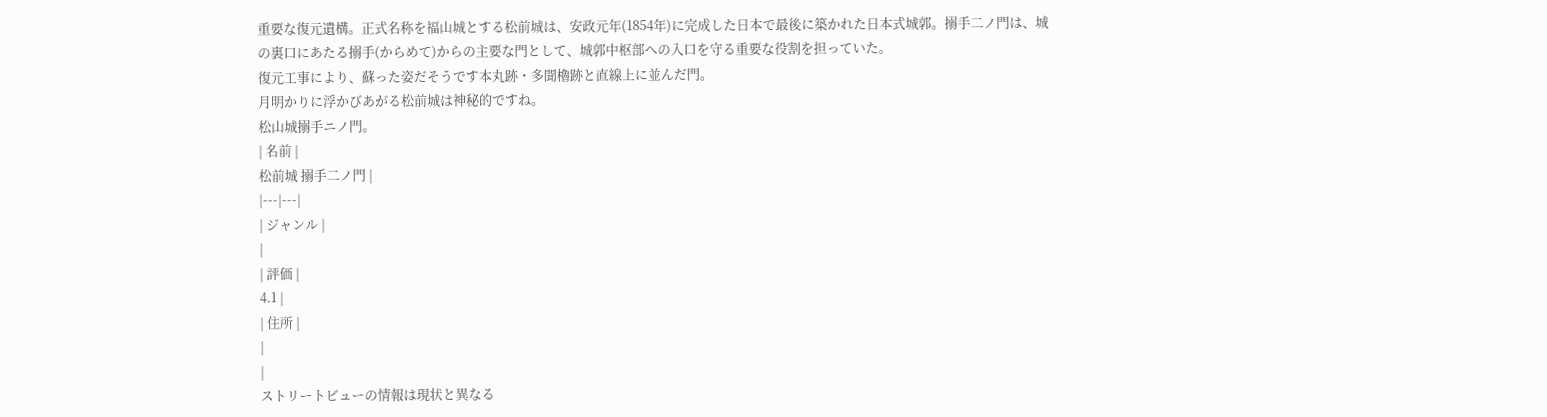重要な復元遺構。正式名称を福山城とする松前城は、安政元年(1854年)に完成した日本で最後に築かれた日本式城郭。搦手二ノ門は、城の裏口にあたる搦手(からめて)からの主要な門として、城郭中枢部への入口を守る重要な役割を担っていた。
復元工事により、蘇った姿だそうです本丸跡・多聞櫓跡と直線上に並んだ門。
月明かりに浮かびあがる松前城は神秘的ですね。
松山城搦手ニノ門。
| 名前 |
松前城 搦手二ノ門 |
|---|---|
| ジャンル |
|
| 評価 |
4.1 |
| 住所 |
|
|
ストリートビューの情報は現状と異なる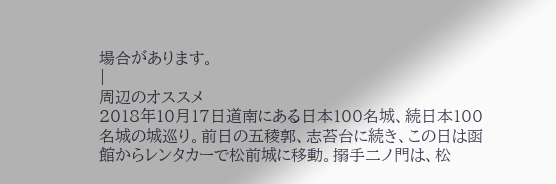場合があります。
|
周辺のオススメ
2018年10月17日道南にある日本100名城、続日本100名城の城巡り。前日の五稜郭、志苔台に続き、この日は函館からレンタカーで松前城に移動。搦手二ノ門は、松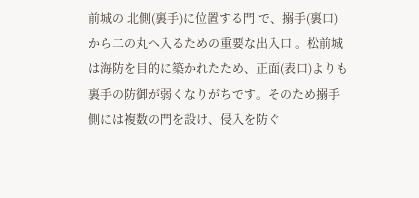前城の 北側(裏手)に位置する門 で、搦手(裏口)から二の丸へ入るための重要な出入口 。松前城は海防を目的に築かれたため、正面(表口)よりも裏手の防御が弱くなりがちです。そのため搦手側には複数の門を設け、侵入を防ぐ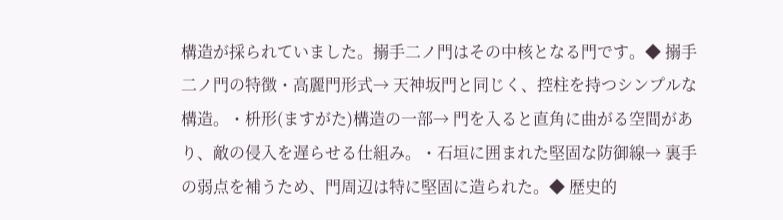構造が採られていました。搦手二ノ門はその中核となる門です。◆ 搦手二ノ門の特徴・高麗門形式→ 天神坂門と同じく、控柱を持つシンプルな構造。・枡形(ますがた)構造の一部→ 門を入ると直角に曲がる空間があり、敵の侵入を遅らせる仕組み。・石垣に囲まれた堅固な防御線→ 裏手の弱点を補うため、門周辺は特に堅固に造られた。◆ 歴史的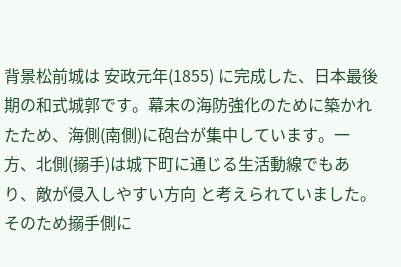背景松前城は 安政元年(1855) に完成した、日本最後期の和式城郭です。幕末の海防強化のために築かれたため、海側(南側)に砲台が集中しています。一方、北側(搦手)は城下町に通じる生活動線でもあり、敵が侵入しやすい方向 と考えられていました。そのため搦手側に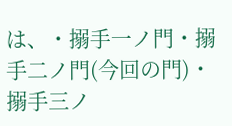は、・搦手一ノ門・搦手二ノ門(今回の門)・搦手三ノ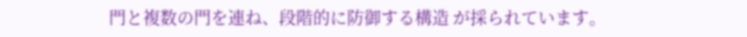門と複数の門を連ね、段階的に防御する構造 が採られています。